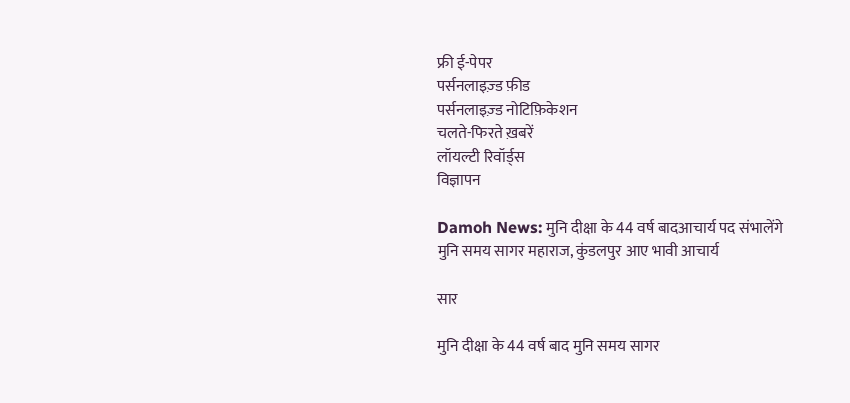फ्री ई-पेपर
पर्सनलाइज़्ड फ़ीड
पर्सनलाइज़्ड नोटिफ़िकेशन
चलते-फिरते ख़बरें
लॉयल्टी रिवॉर्ड्स
विज्ञापन

Damoh News: मुनि दीक्षा के 44 वर्ष बादआचार्य पद संभालेंगे मुनि समय सागर महाराज, कुंडलपुर आए भावी आचार्य

सार

मुनि दीक्षा के 44 वर्ष बाद मुनि समय सागर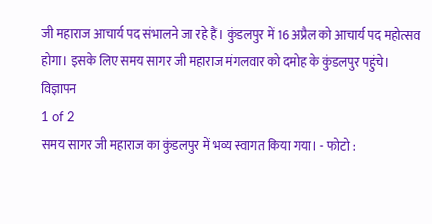जी महाराज आचार्य पद संभालने जा रहे हैं। कुंडलपुर में 16 अप्रैल को आचार्य पद महोत्सव होगा। इसके लिए समय सागर जी महाराज मंगलवार को दमोह के कुंडलपुर पहुंचे।
विज्ञापन
1 of 2
समय सागर जी महाराज का कुंडलपुर में भव्य स्वागत किया गया। - फोटो :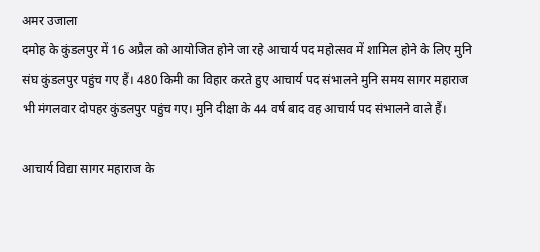अमर उजाला
दमोह के कुंडलपुर में 16 अप्रैल को आयोजित होने जा रहे आचार्य पद महोत्सव में शामिल होने के लिए मुनि संघ कुंडलपुर पहुंच गए हैं। 480 किमी का विहार करते हुए आचार्य पद संभालने मुनि समय सागर महाराज भी मंगलवार दोपहर कुंडलपुर पहुंच गए। मुनि दीक्षा के 44 वर्ष बाद वह आचार्य पद संभालने वाले हैं।

आचार्य विद्या सागर महाराज के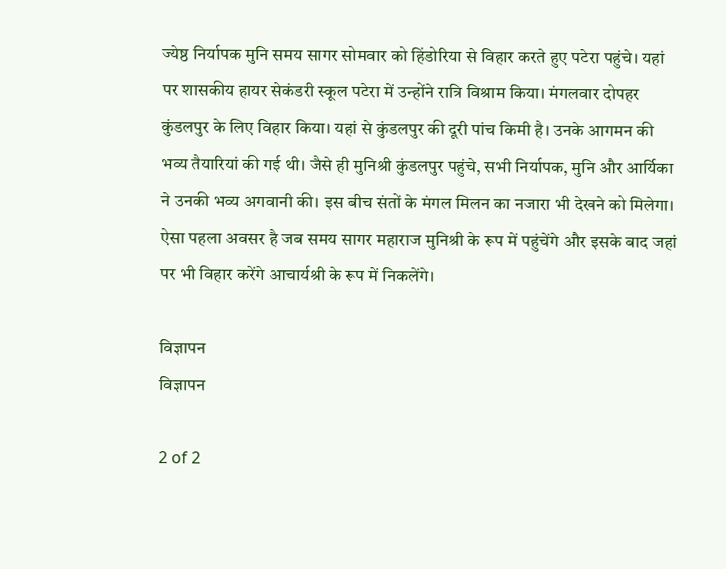ज्येष्ठ निर्यापक मुनि समय सागर सोमवार को हिंडोरिया से विहार करते हुए पटेरा पहुंचे। यहां पर शासकीय हायर सेकंडरी स्कूल पटेरा में उन्होंने रात्रि विश्राम किया। मंगलवार दोपहर कुंडलपुर के लिए विहार किया। यहां से कुंडलपुर की दूरी पांच किमी है। उनके आगमन की भव्य तैयारियां की गई थी। जैसे ही मुनिश्री कुंडलपुर पहुंचे, सभी निर्यापक, मुनि और आर्यिका ने उनकी भव्य अगवानी की। इस बीच संतों के मंगल मिलन का नजारा भी देखने को मिलेगा। ऐसा पहला अवसर है जब समय सागर महाराज मुनिश्री के रूप में पहुंचेंगे और इसके बाद जहां पर भी विहार करेंगे आचार्यश्री के रूप में निकलेंगे।

विज्ञापन
विज्ञापन

2 of 2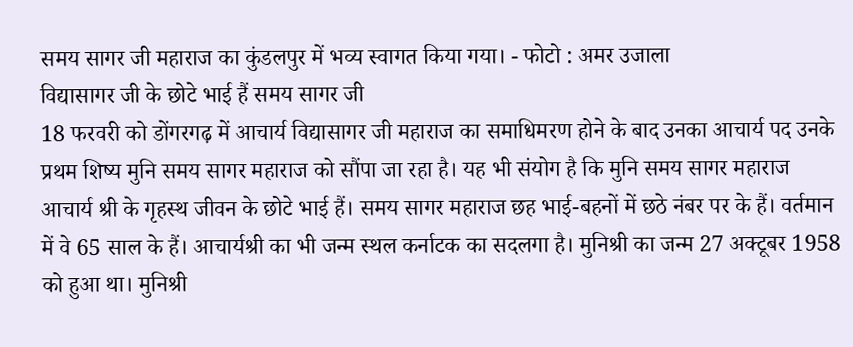समय सागर जी महाराज का कुंडलपुर में भव्य स्वागत किया गया। - फोटो : अमर उजाला
विद्यासागर जी के छोटे भाई हैं समय सागर जी
18 फरवरी को डोंगरगढ़ में आचार्य विद्यासागर जी महाराज का समाधिमरण होने के बाद उनका आचार्य पद उनके प्रथम शिष्य मुनि समय सागर महाराज को सौंपा जा रहा है। यह भी संयोग है कि मुनि समय सागर महाराज आचार्य श्री के गृहस्थ जीवन के छोटे भाई हैं। समय सागर महाराज छह भाई-बहनों में छठे नंबर पर के हैं। वर्तमान में वे 65 साल के हैं। आचार्यश्री का भी जन्म स्थल कर्नाटक का सदलगा है। मुनिश्री का जन्म 27 अक्टूबर 1958 को हुआ था। मुनिश्री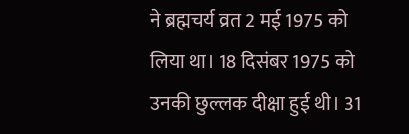ने ब्रह्मचर्य व्रत 2 मई 1975 को लिया था। 18 दिसंबर 1975 को उनकी छुल्लक दीक्षा हुई थी। 31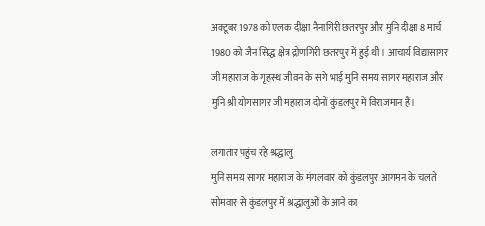अक्टूबर 1978 को एलक दीक्षा नैनागिरी छतरपुर और मुनि दीक्षा 8 मार्च 1980 को जैन सिद्ध क्षेत्र द्रोणगिरी छतरपुर में हुई थी। आचार्य विद्यासागर जी महाराज के गृहस्थ जीवन के सगे भाई मुनि समय सागर महाराज और मुनि श्री योगसागर जी महाराज दोनों कुंडलपुर में विराजमान हैं।

लगातार पहुंच रहे श्रद्धालु
मुनि समय सागर महाराज के मंगलवार को कुंडलपुर आगमन के चलते सोमवार से कुंडलपुर में श्रद्धालुओं के आने का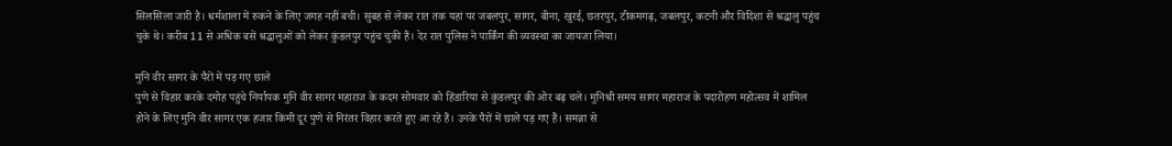सिलसिला जारी है। धर्मशाला में रुकने के लिए जगह नहीं बची। सुबह से लेकर रात तक यहां पर जबलपुर, सागर, बीना, खुरई, छतरपुर, टीकमगढ़, जबलपुर, कटनी और विदिशा से श्रद्धालु पहुंच चुके थे। करीब 11 से अधिक बसें श्रद्धालुओं को लेकर कुंडलपुर पहुंच चुकी हैं। देर रात पुलिस ने पार्किंग की व्यवस्था का जायजा लिया।

मुनि वीर सागर के पैरों में पड़ गए छाले
पुणे से विहार करके दमोह पहुंचे निर्यापक मुनि वीर सागर महाराज के कदम सोमवार को हिंडारिया से कुंडलपुर की ओर बढ़ चले। मुनिश्री समय सागर महाराज के पदारोहण महोत्सव में शामिल होने के लिए मुनि वीर सागर एक हजार किमी दूर पुणे से निरंतर विहार करते हुए आ रहे हैं। उनके पैरों में छाले पड़ गए हैं। समन्ना से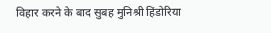विहार करने के बाद सुबह मुनिश्री हिंडोरिया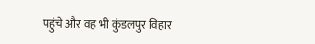पहुंचे और वह भी कुंडलपुर विहार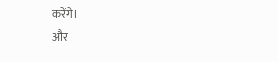करेंगे।
और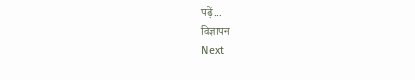पढ़ें...
विज्ञापन
Next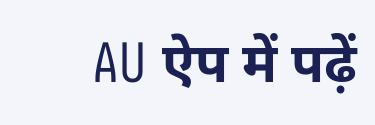AU ऐप में पढ़ें